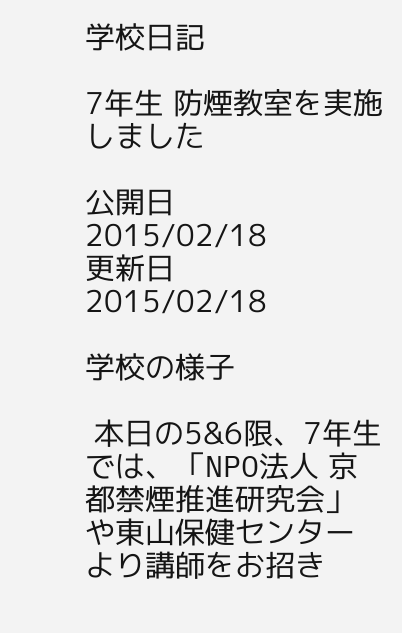学校日記

7年生 防煙教室を実施しました

公開日
2015/02/18
更新日
2015/02/18

学校の様子

 本日の5&6限、7年生では、「NPO法人 京都禁煙推進研究会」や東山保健センターより講師をお招き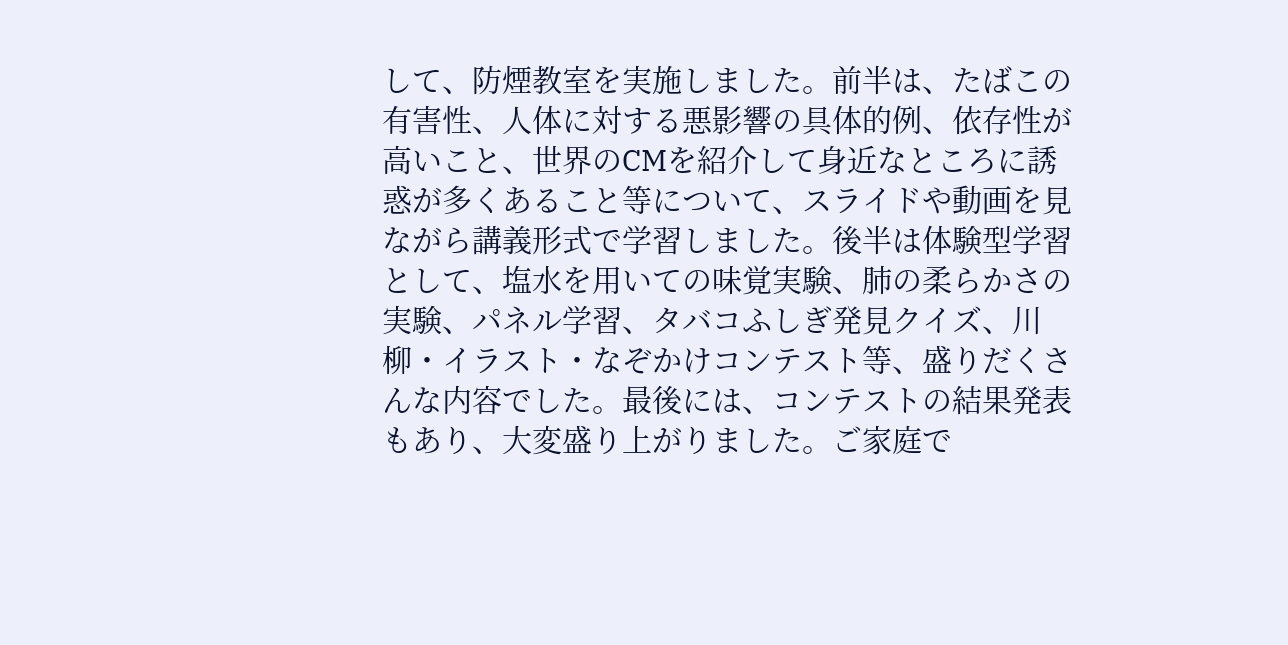して、防煙教室を実施しました。前半は、たばこの有害性、人体に対する悪影響の具体的例、依存性が高いこと、世界のCMを紹介して身近なところに誘惑が多くあること等について、スライドや動画を見ながら講義形式で学習しました。後半は体験型学習として、塩水を用いての味覚実験、肺の柔らかさの実験、パネル学習、タバコふしぎ発見クイズ、川柳・イラスト・なぞかけコンテスト等、盛りだくさんな内容でした。最後には、コンテストの結果発表もあり、大変盛り上がりました。ご家庭で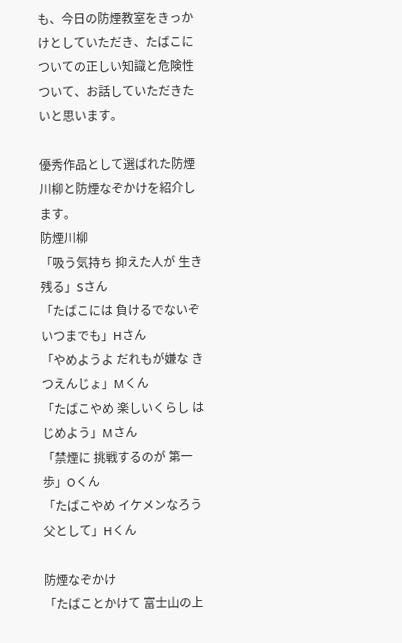も、今日の防煙教室をきっかけとしていただき、たばこについての正しい知識と危険性ついて、お話していただきたいと思います。

優秀作品として選ばれた防煙川柳と防煙なぞかけを紹介します。
防煙川柳
「吸う気持ち 抑えた人が 生き残る」Sさん
「たばこには 負けるでないぞ いつまでも」Hさん
「やめようよ だれもが嫌な きつえんじょ」Mくん
「たばこやめ 楽しいくらし はじめよう」Mさん
「禁煙に 挑戦するのが 第一歩」Oくん
「たばこやめ イケメンなろう 父として」Hくん

防煙なぞかけ
「たばことかけて 富士山の上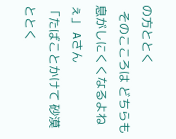の方ととく
  そのこころは どちらも息がしにくくなるよねぇ」 Aさん
「たばことかけて 砂漠ととく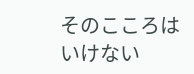そのこころは いけない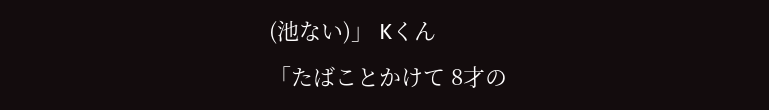(池ない)」 Kくん
「たばことかけて 8才の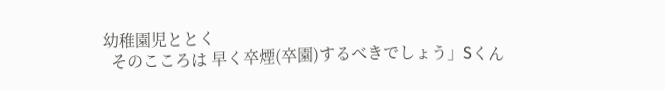幼稚園児ととく
  そのこころは 早く卒煙(卒園)するべきでしょう」Sくん